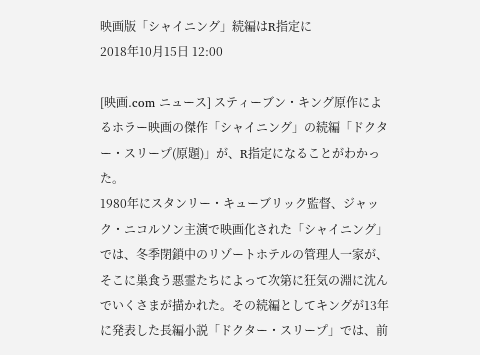映画版「シャイニング」続編はR指定に
2018年10月15日 12:00

[映画.com ニュース] スティーブン・キング原作によるホラー映画の傑作「シャイニング」の続編「ドクター・スリープ(原題)」が、R指定になることがわかった。
1980年にスタンリー・キューブリック監督、ジャック・ニコルソン主演で映画化された「シャイニング」では、冬季閉鎖中のリゾートホテルの管理人一家が、そこに巣食う悪霊たちによって次第に狂気の淵に沈んでいくさまが描かれた。その続編としてキングが13年に発表した長編小説「ドクター・スリープ」では、前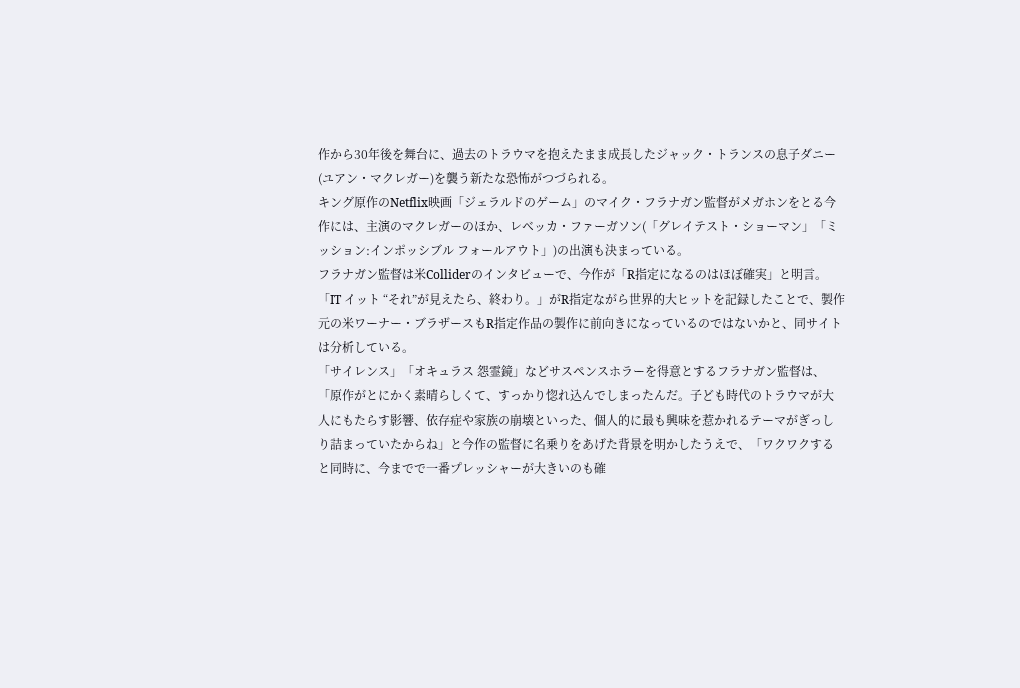作から30年後を舞台に、過去のトラウマを抱えたまま成長したジャック・トランスの息子ダニー(ユアン・マクレガー)を襲う新たな恐怖がつづられる。
キング原作のNetflix映画「ジェラルドのゲーム」のマイク・フラナガン監督がメガホンをとる今作には、主演のマクレガーのほか、レベッカ・ファーガソン(「グレイテスト・ショーマン」「ミッション:インポッシブル フォールアウト」)の出演も決まっている。
フラナガン監督は米Colliderのインタビューで、今作が「R指定になるのはほぼ確実」と明言。「IT イット “それ”が見えたら、終わり。」がR指定ながら世界的大ヒットを記録したことで、製作元の米ワーナー・ブラザースもR指定作品の製作に前向きになっているのではないかと、同サイトは分析している。
「サイレンス」「オキュラス 怨霊鏡」などサスペンスホラーを得意とするフラナガン監督は、「原作がとにかく素晴らしくて、すっかり惚れ込んでしまったんだ。子ども時代のトラウマが大人にもたらす影響、依存症や家族の崩壊といった、個人的に最も興味を惹かれるテーマがぎっしり詰まっていたからね」と今作の監督に名乗りをあげた背景を明かしたうえで、「ワクワクすると同時に、今までで一番プレッシャーが大きいのも確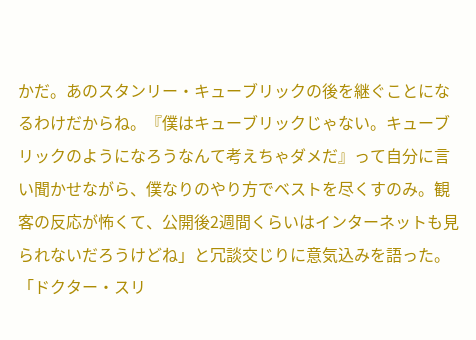かだ。あのスタンリー・キューブリックの後を継ぐことになるわけだからね。『僕はキューブリックじゃない。キューブリックのようになろうなんて考えちゃダメだ』って自分に言い聞かせながら、僕なりのやり方でベストを尽くすのみ。観客の反応が怖くて、公開後2週間くらいはインターネットも見られないだろうけどね」と冗談交じりに意気込みを語った。
「ドクター・スリ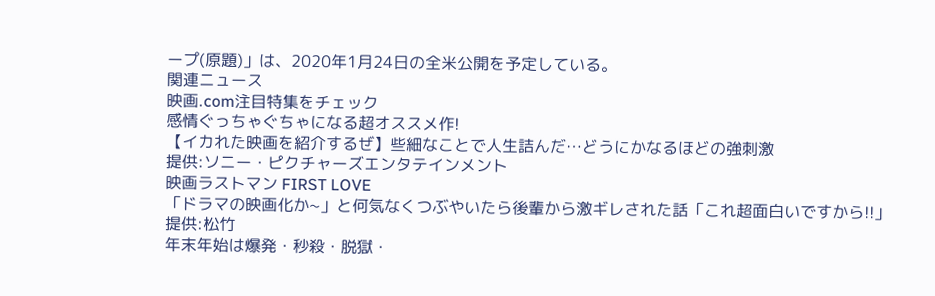ープ(原題)」は、2020年1月24日の全米公開を予定している。
関連ニュース
映画.com注目特集をチェック
感情ぐっちゃぐちゃになる超オススメ作!
【イカれた映画を紹介するぜ】些細なことで人生詰んだ…どうにかなるほどの強刺激
提供:ソニー・ピクチャーズエンタテインメント
映画ラストマン FIRST LOVE
「ドラマの映画化か~」と何気なくつぶやいたら後輩から激ギレされた話「これ超面白いですから!!」
提供:松竹
年末年始は爆発・秒殺・脱獄・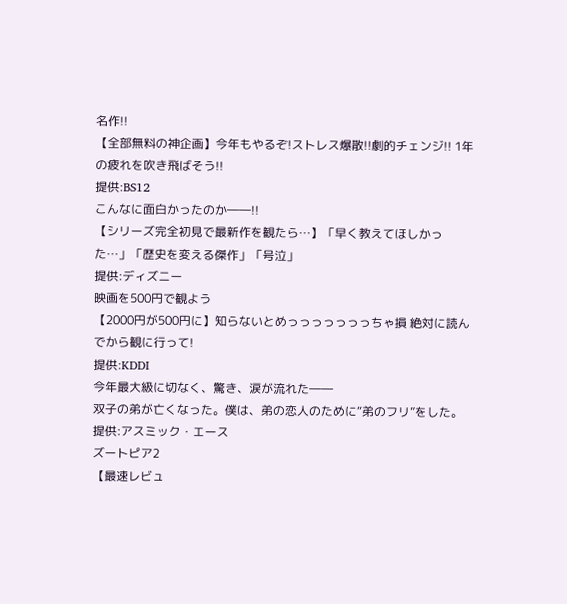名作!!
【全部無料の神企画】今年もやるぞ!ストレス爆散!!劇的チェンジ!! 1年の疲れを吹き飛ばそう!!
提供:BS12
こんなに面白かったのか――!!
【シリーズ完全初見で最新作を観たら…】「早く教えてほしかった…」「歴史を変える傑作」「号泣」
提供:ディズニー
映画を500円で観よう
【2000円が500円に】知らないとめっっっっっっっちゃ損 絶対に読んでから観に行って!
提供:KDDI
今年最大級に切なく、驚き、涙が流れた――
双子の弟が亡くなった。僕は、弟の恋人のために“弟のフリ”をした。
提供:アスミック・エース
ズートピア2
【最速レビュ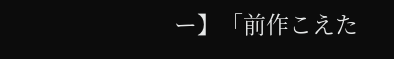ー】「前作こえた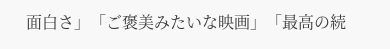面白さ」「ご褒美みたいな映画」「最高の続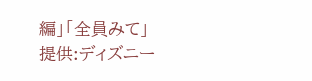編」「全員みて」
提供:ディズニー